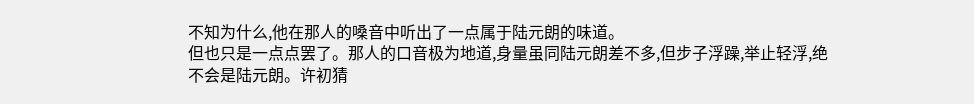不知为什么,他在那人的嗓音中听出了一点属于陆元朗的味道。
但也只是一点点罢了。那人的口音极为地道,身量虽同陆元朗差不多,但步子浮躁,举止轻浮,绝不会是陆元朗。许初猜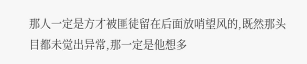那人一定是方才被匪徒留在后面放哨望风的,既然那头目都未觉出异常,那一定是他想多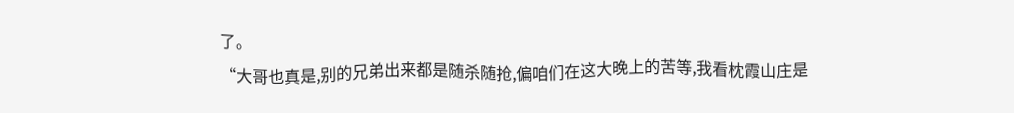了。
“大哥也真是,别的兄弟出来都是随杀随抢,偏咱们在这大晚上的苦等,我看枕霞山庄是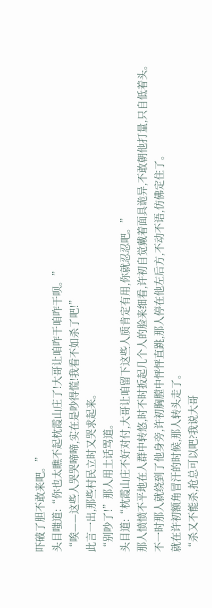吓破了胆不敢来吧。”
头目嗤道:“你也太瞧不起枕霞山庄了!大哥让咱咋干咱咋干呗。”
“唉——这些人哭哭啼啼,实在是吵得慌!我看不如杀了吧!”
此言一出,那些村民立时又哭求起来。
“别吵了!”那人用土话骂道。
头目道:“枕霞山庄不好对付,大哥让咱留下这些人质肯定有用,你就忍忍吧。”
那人愤愤不平地在人群中转悠,时不时扳起几个人的脸来细看,许初自觉戴着面具诡异,不敢朝他打量,只自低着头。
不一时那人就绕到了他身旁,许初胸膛中怦怦直跳,那人停在他左后方,不动不语,仿佛定住了。
就在许初额角冒汗的时候,那人转头走了。
“杀又不能杀,抢总可以吧?我说大哥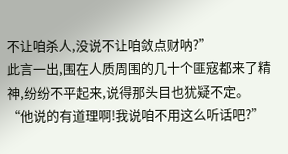不让咱杀人,没说不让咱敛点财呐?”
此言一出,围在人质周围的几十个匪寇都来了精神,纷纷不平起来,说得那头目也犹疑不定。
“他说的有道理啊!我说咱不用这么听话吧?”